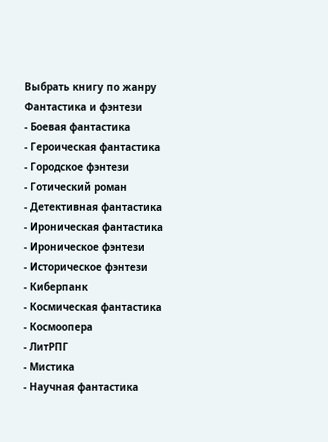Выбрать книгу по жанру
Фантастика и фэнтези
- Боевая фантастика
- Героическая фантастика
- Городское фэнтези
- Готический роман
- Детективная фантастика
- Ироническая фантастика
- Ироническое фэнтези
- Историческое фэнтези
- Киберпанк
- Космическая фантастика
- Космоопера
- ЛитРПГ
- Мистика
- Научная фантастика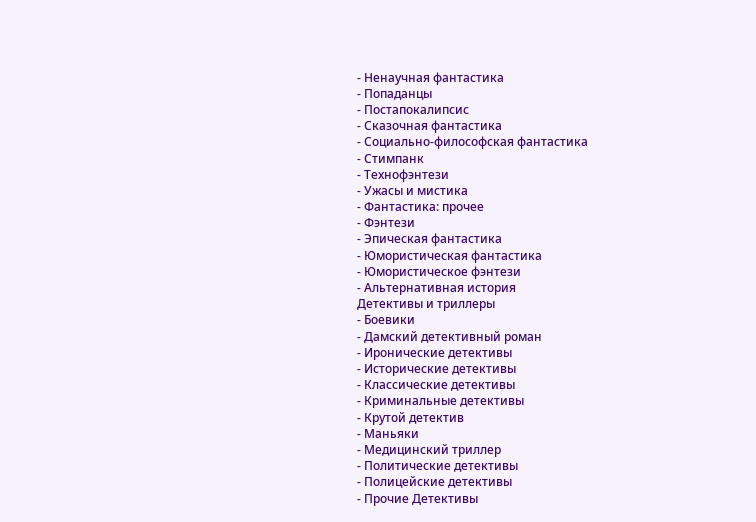- Ненаучная фантастика
- Попаданцы
- Постапокалипсис
- Сказочная фантастика
- Социально-философская фантастика
- Стимпанк
- Технофэнтези
- Ужасы и мистика
- Фантастика: прочее
- Фэнтези
- Эпическая фантастика
- Юмористическая фантастика
- Юмористическое фэнтези
- Альтернативная история
Детективы и триллеры
- Боевики
- Дамский детективный роман
- Иронические детективы
- Исторические детективы
- Классические детективы
- Криминальные детективы
- Крутой детектив
- Маньяки
- Медицинский триллер
- Политические детективы
- Полицейские детективы
- Прочие Детективы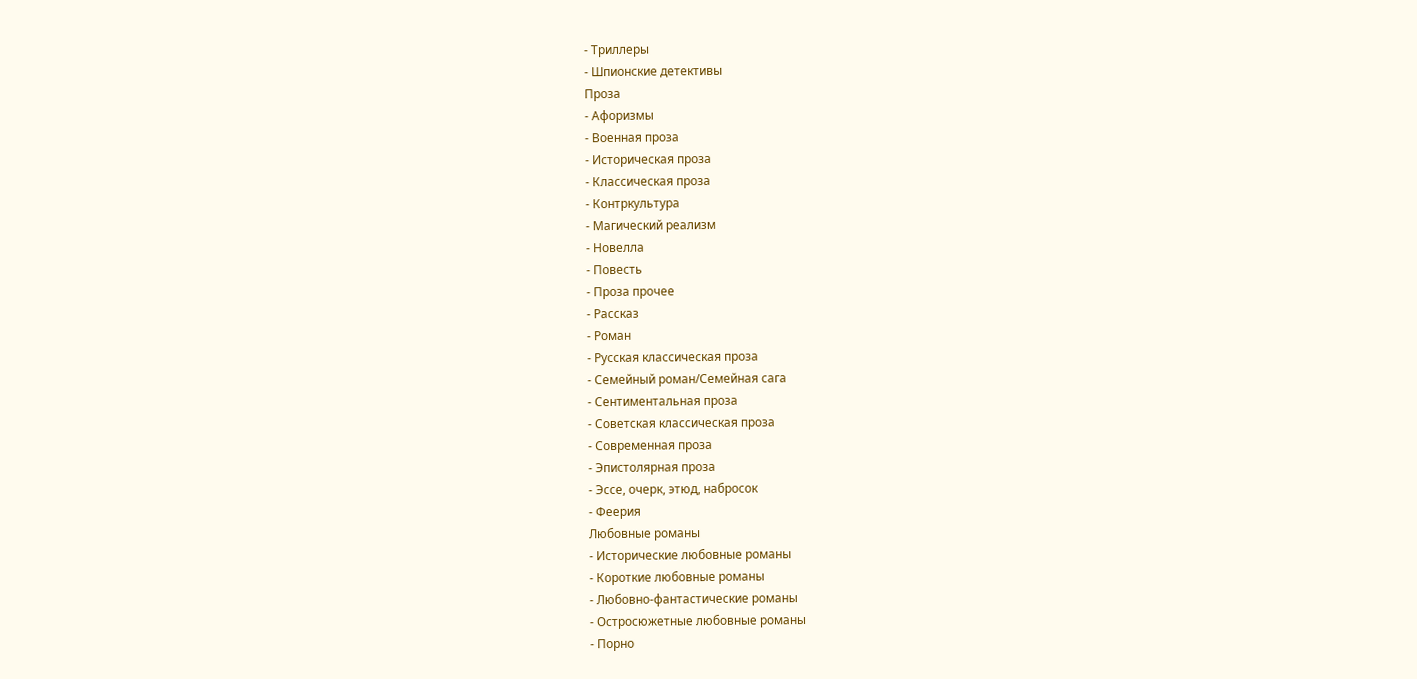- Триллеры
- Шпионские детективы
Проза
- Афоризмы
- Военная проза
- Историческая проза
- Классическая проза
- Контркультура
- Магический реализм
- Новелла
- Повесть
- Проза прочее
- Рассказ
- Роман
- Русская классическая проза
- Семейный роман/Семейная сага
- Сентиментальная проза
- Советская классическая проза
- Современная проза
- Эпистолярная проза
- Эссе, очерк, этюд, набросок
- Феерия
Любовные романы
- Исторические любовные романы
- Короткие любовные романы
- Любовно-фантастические романы
- Остросюжетные любовные романы
- Порно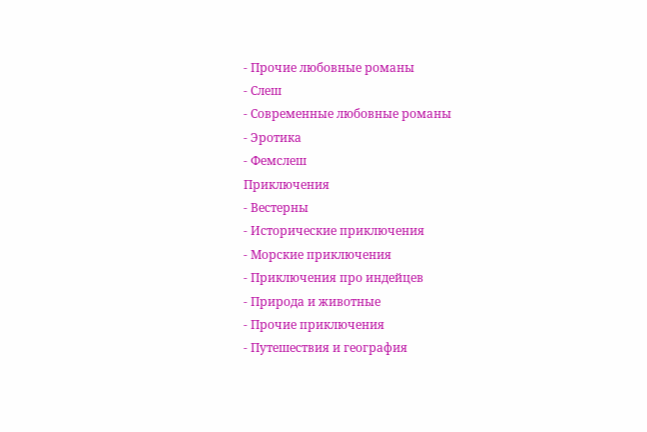- Прочие любовные романы
- Слеш
- Современные любовные романы
- Эротика
- Фемслеш
Приключения
- Вестерны
- Исторические приключения
- Морские приключения
- Приключения про индейцев
- Природа и животные
- Прочие приключения
- Путешествия и география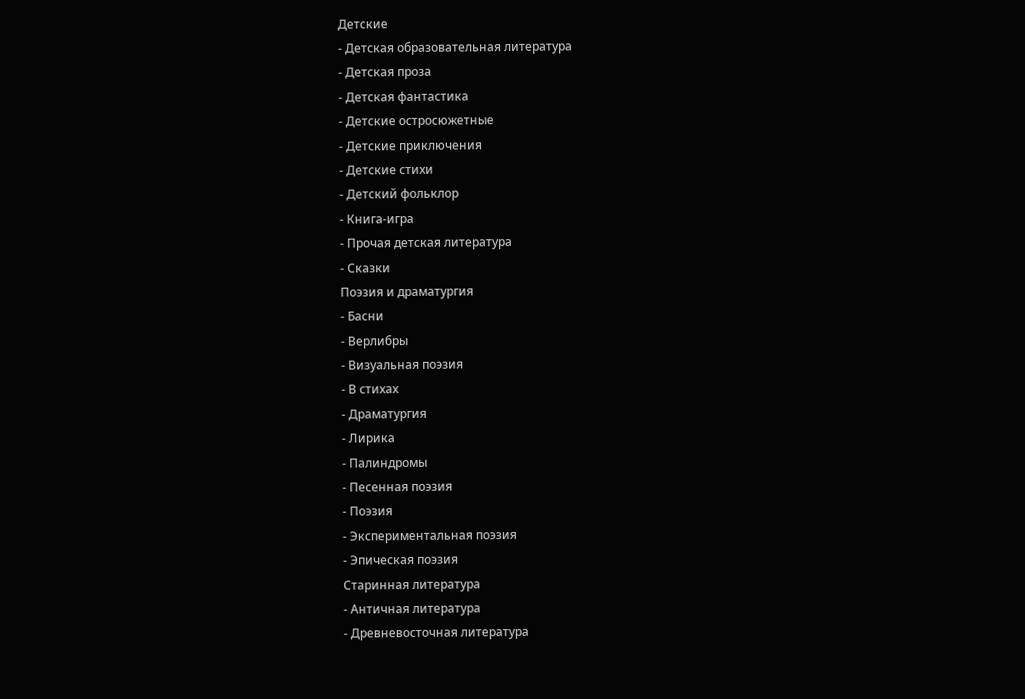Детские
- Детская образовательная литература
- Детская проза
- Детская фантастика
- Детские остросюжетные
- Детские приключения
- Детские стихи
- Детский фольклор
- Книга-игра
- Прочая детская литература
- Сказки
Поэзия и драматургия
- Басни
- Верлибры
- Визуальная поэзия
- В стихах
- Драматургия
- Лирика
- Палиндромы
- Песенная поэзия
- Поэзия
- Экспериментальная поэзия
- Эпическая поэзия
Старинная литература
- Античная литература
- Древневосточная литература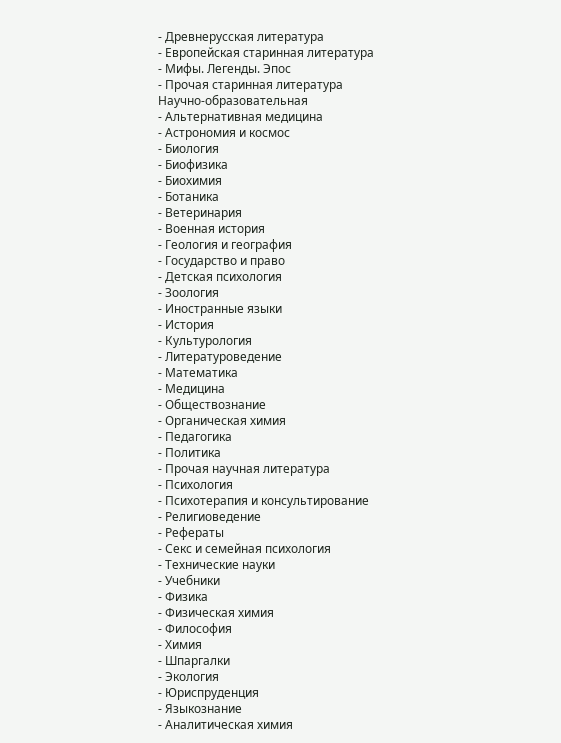- Древнерусская литература
- Европейская старинная литература
- Мифы. Легенды. Эпос
- Прочая старинная литература
Научно-образовательная
- Альтернативная медицина
- Астрономия и космос
- Биология
- Биофизика
- Биохимия
- Ботаника
- Ветеринария
- Военная история
- Геология и география
- Государство и право
- Детская психология
- Зоология
- Иностранные языки
- История
- Культурология
- Литературоведение
- Математика
- Медицина
- Обществознание
- Органическая химия
- Педагогика
- Политика
- Прочая научная литература
- Психология
- Психотерапия и консультирование
- Религиоведение
- Рефераты
- Секс и семейная психология
- Технические науки
- Учебники
- Физика
- Физическая химия
- Философия
- Химия
- Шпаргалки
- Экология
- Юриспруденция
- Языкознание
- Аналитическая химия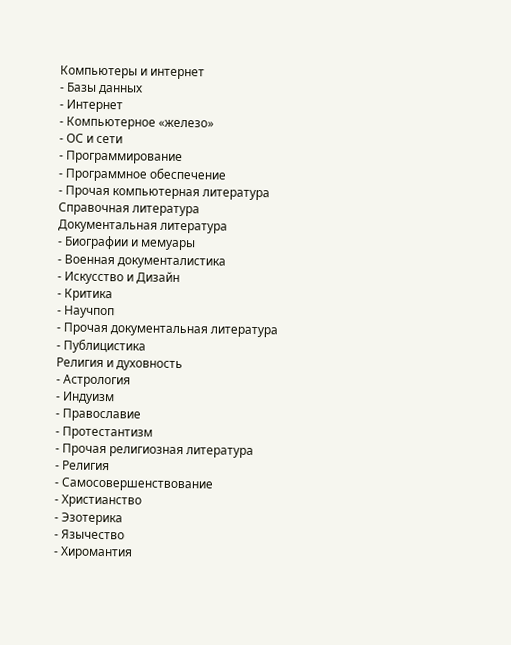Компьютеры и интернет
- Базы данных
- Интернет
- Компьютерное «железо»
- ОС и сети
- Программирование
- Программное обеспечение
- Прочая компьютерная литература
Справочная литература
Документальная литература
- Биографии и мемуары
- Военная документалистика
- Искусство и Дизайн
- Критика
- Научпоп
- Прочая документальная литература
- Публицистика
Религия и духовность
- Астрология
- Индуизм
- Православие
- Протестантизм
- Прочая религиозная литература
- Религия
- Самосовершенствование
- Христианство
- Эзотерика
- Язычество
- Хиромантия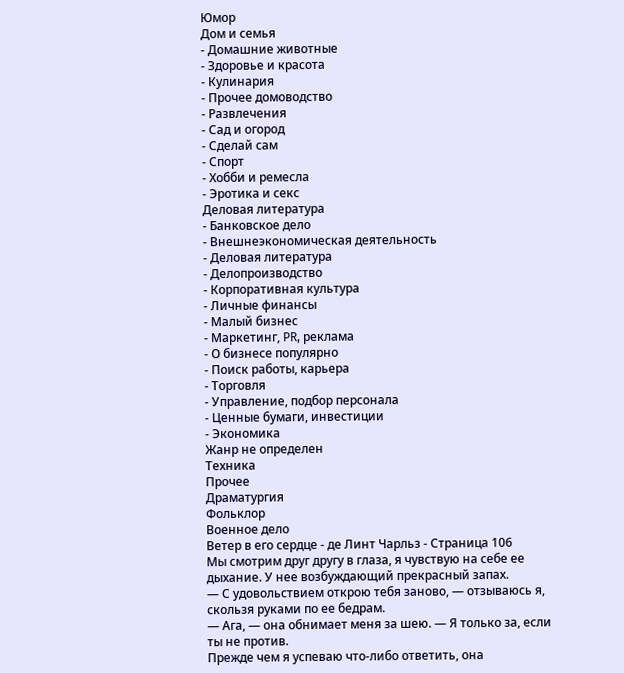Юмор
Дом и семья
- Домашние животные
- Здоровье и красота
- Кулинария
- Прочее домоводство
- Развлечения
- Сад и огород
- Сделай сам
- Спорт
- Хобби и ремесла
- Эротика и секс
Деловая литература
- Банковское дело
- Внешнеэкономическая деятельность
- Деловая литература
- Делопроизводство
- Корпоративная культура
- Личные финансы
- Малый бизнес
- Маркетинг, PR, реклама
- О бизнесе популярно
- Поиск работы, карьера
- Торговля
- Управление, подбор персонала
- Ценные бумаги, инвестиции
- Экономика
Жанр не определен
Техника
Прочее
Драматургия
Фольклор
Военное дело
Ветер в его сердце - де Линт Чарльз - Страница 106
Мы смотрим друг другу в глаза, я чувствую на себе ее дыхание. У нее возбуждающий прекрасный запах.
— С удовольствием открою тебя заново, — отзываюсь я, скользя руками по ее бедрам.
— Ага, — она обнимает меня за шею. — Я только за, если ты не против.
Прежде чем я успеваю что-либо ответить, она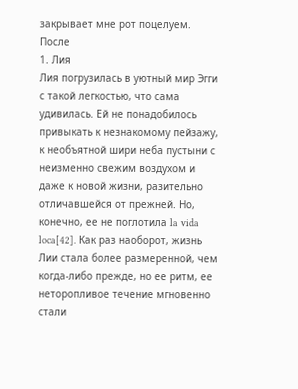закрывает мне рот поцелуем.
После
1. Лия
Лия погрузилась в уютный мир Эгги с такой легкостью, что сама удивилась. Ей не понадобилось привыкать к незнакомому пейзажу, к необъятной шири неба пустыни с неизменно свежим воздухом и даже к новой жизни, разительно отличавшейся от прежней. Но, конечно, ее не поглотила la vida loca[42]. Как раз наоборот, жизнь Лии стала более размеренной, чем когда-либо прежде, но ее ритм, ее неторопливое течение мгновенно стали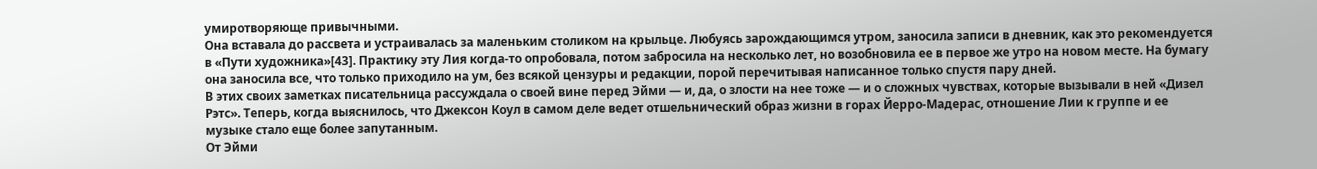умиротворяюще привычными.
Она вставала до рассвета и устраивалась за маленьким столиком на крыльце. Любуясь зарождающимся утром, заносила записи в дневник, как это рекомендуется в «Пути художника»[43]. Практику эту Лия когда-то опробовала, потом забросила на несколько лет, но возобновила ее в первое же утро на новом месте. На бумагу она заносила все, что только приходило на ум, без всякой цензуры и редакции, порой перечитывая написанное только спустя пару дней.
В этих своих заметках писательница рассуждала о своей вине перед Эйми — и, да, о злости на нее тоже — и о сложных чувствах, которые вызывали в ней «Дизел Рэтс». Теперь, когда выяснилось, что Джексон Коул в самом деле ведет отшельнический образ жизни в горах Йерро-Мадерас, отношение Лии к группе и ее музыке стало еще более запутанным.
От Эйми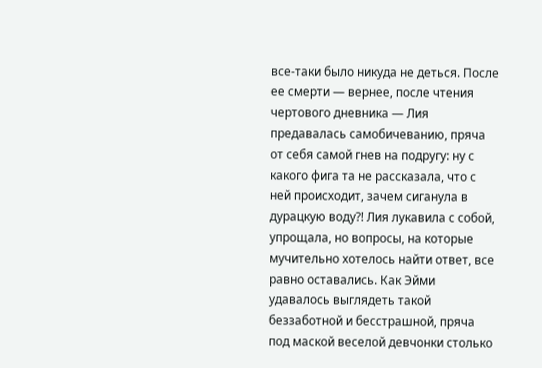все-таки было никуда не деться. После ее смерти — вернее, после чтения чертового дневника — Лия предавалась самобичеванию, пряча от себя самой гнев на подругу: ну с какого фига та не рассказала, что с ней происходит, зачем сиганула в дурацкую воду?! Лия лукавила с собой, упрощала, но вопросы, на которые мучительно хотелось найти ответ, все равно оставались. Как Эйми удавалось выглядеть такой беззаботной и бесстрашной, пряча под маской веселой девчонки столько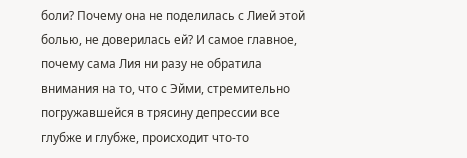боли? Почему она не поделилась с Лией этой болью, не доверилась ей? И самое главное, почему сама Лия ни разу не обратила внимания на то, что с Эйми, стремительно погружавшейся в трясину депрессии все глубже и глубже, происходит что-то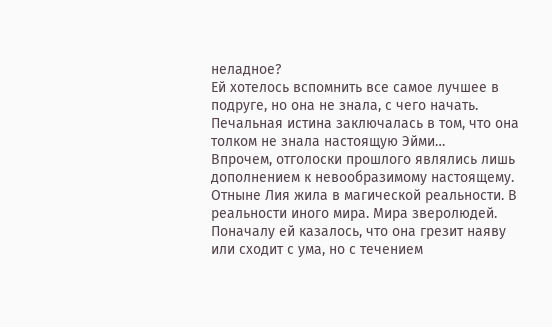неладное?
Ей хотелось вспомнить все самое лучшее в подруге, но она не знала, с чего начать. Печальная истина заключалась в том, что она толком не знала настоящую Эйми…
Впрочем, отголоски прошлого являлись лишь дополнением к невообразимому настоящему. Отныне Лия жила в магической реальности. В реальности иного мира. Мира зверолюдей. Поначалу ей казалось, что она грезит наяву или сходит с ума, но с течением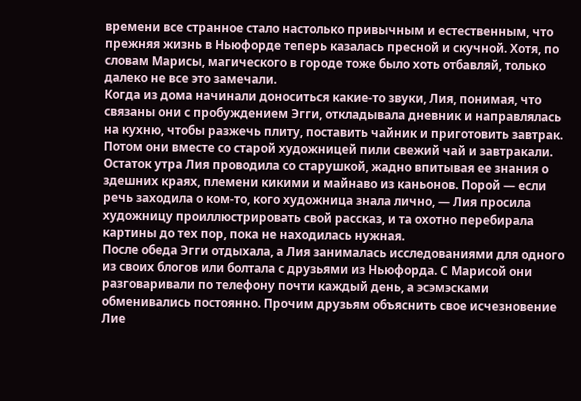времени все странное стало настолько привычным и естественным, что прежняя жизнь в Ньюфорде теперь казалась пресной и скучной. Хотя, по словам Марисы, магического в городе тоже было хоть отбавляй, только далеко не все это замечали.
Когда из дома начинали доноситься какие-то звуки, Лия, понимая, что связаны они с пробуждением Эгги, откладывала дневник и направлялась на кухню, чтобы разжечь плиту, поставить чайник и приготовить завтрак. Потом они вместе со старой художницей пили свежий чай и завтракали.
Остаток утра Лия проводила со старушкой, жадно впитывая ее знания о здешних краях, племени кикими и майнаво из каньонов. Порой — если речь заходила о ком-то, кого художница знала лично, — Лия просила художницу проиллюстрировать свой рассказ, и та охотно перебирала картины до тех пор, пока не находилась нужная.
После обеда Эгги отдыхала, а Лия занималась исследованиями для одного из своих блогов или болтала с друзьями из Ньюфорда. С Марисой они разговаривали по телефону почти каждый день, а эсэмэсками обменивались постоянно. Прочим друзьям объяснить свое исчезновение Лие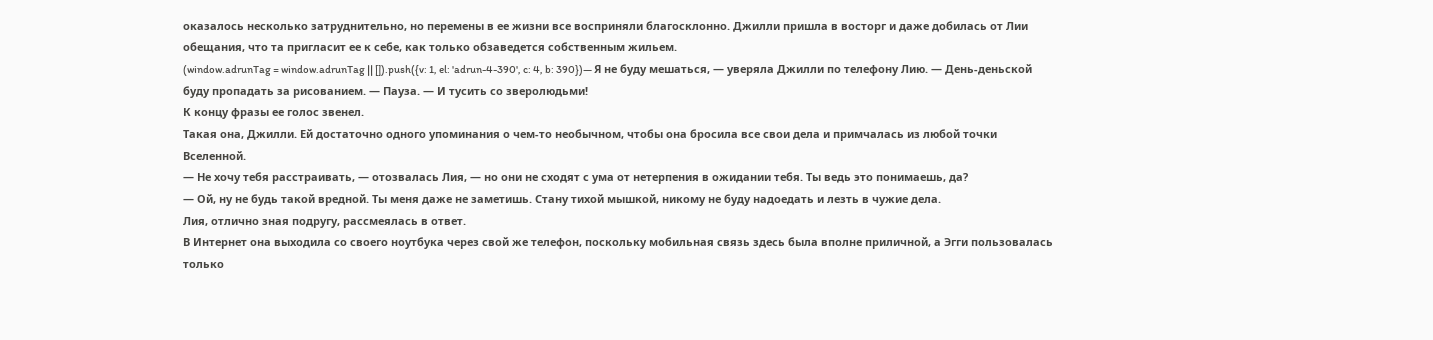оказалось несколько затруднительно, но перемены в ее жизни все восприняли благосклонно. Джилли пришла в восторг и даже добилась от Лии обещания, что та пригласит ее к себе, как только обзаведется собственным жильем.
(window.adrunTag = window.adrunTag || []).push({v: 1, el: 'adrun-4-390', c: 4, b: 390})— Я не буду мешаться, — уверяла Джилли по телефону Лию. — День-деньской буду пропадать за рисованием. — Пауза. — И тусить со зверолюдьми!
К концу фразы ее голос звенел.
Такая она, Джилли. Ей достаточно одного упоминания о чем-то необычном, чтобы она бросила все свои дела и примчалась из любой точки Вселенной.
— Не хочу тебя расстраивать, — отозвалась Лия, — но они не сходят с ума от нетерпения в ожидании тебя. Ты ведь это понимаешь, да?
— Ой, ну не будь такой вредной. Ты меня даже не заметишь. Стану тихой мышкой, никому не буду надоедать и лезть в чужие дела.
Лия, отлично зная подругу, рассмеялась в ответ.
В Интернет она выходила со своего ноутбука через свой же телефон, поскольку мобильная связь здесь была вполне приличной, а Эгги пользовалась только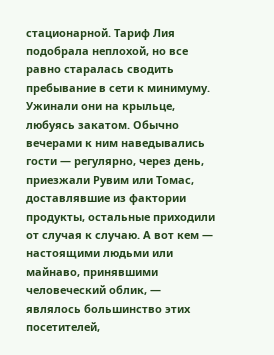стационарной. Тариф Лия подобрала неплохой, но все равно старалась сводить пребывание в сети к минимуму.
Ужинали они на крыльце, любуясь закатом. Обычно вечерами к ним наведывались гости — регулярно, через день, приезжали Рувим или Томас, доставлявшие из фактории продукты, остальные приходили от случая к случаю. А вот кем — настоящими людьми или майнаво, принявшими человеческий облик, — являлось большинство этих посетителей,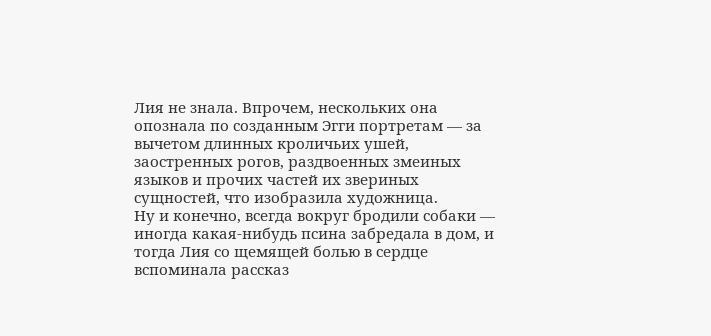Лия не знала. Впрочем, нескольких она опознала по созданным Эгги портретам — за вычетом длинных кроличьих ушей, заостренных рогов, раздвоенных змеиных языков и прочих частей их звериных сущностей, что изобразила художница.
Ну и конечно, всегда вокруг бродили собаки — иногда какая-нибудь псина забредала в дом, и тогда Лия со щемящей болью в сердце вспоминала рассказ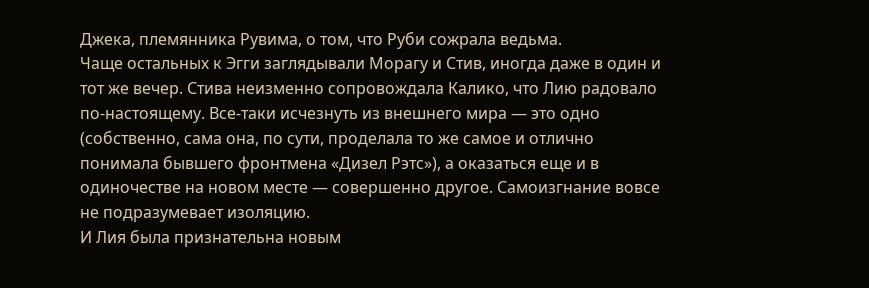Джека, племянника Рувима, о том, что Руби сожрала ведьма.
Чаще остальных к Эгги заглядывали Морагу и Стив, иногда даже в один и тот же вечер. Стива неизменно сопровождала Калико, что Лию радовало по-настоящему. Все-таки исчезнуть из внешнего мира — это одно (собственно, сама она, по сути, проделала то же самое и отлично понимала бывшего фронтмена «Дизел Рэтс»), а оказаться еще и в одиночестве на новом месте — совершенно другое. Самоизгнание вовсе не подразумевает изоляцию.
И Лия была признательна новым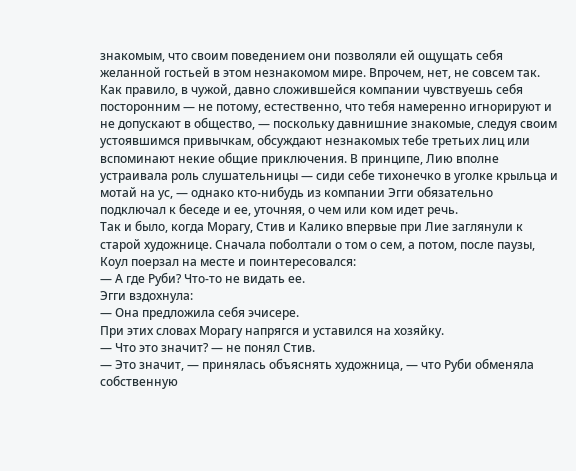знакомым, что своим поведением они позволяли ей ощущать себя желанной гостьей в этом незнакомом мире. Впрочем, нет, не совсем так. Как правило, в чужой, давно сложившейся компании чувствуешь себя посторонним — не потому, естественно, что тебя намеренно игнорируют и не допускают в общество, — поскольку давнишние знакомые, следуя своим устоявшимся привычкам, обсуждают незнакомых тебе третьих лиц или вспоминают некие общие приключения. В принципе, Лию вполне устраивала роль слушательницы — сиди себе тихонечко в уголке крыльца и мотай на ус, — однако кто-нибудь из компании Эгги обязательно подключал к беседе и ее, уточняя, о чем или ком идет речь.
Так и было, когда Морагу, Стив и Калико впервые при Лие заглянули к старой художнице. Сначала поболтали о том о сем, а потом, после паузы, Коул поерзал на месте и поинтересовался:
— А где Руби? Что-то не видать ее.
Эгги вздохнула:
— Она предложила себя эчисере.
При этих словах Морагу напрягся и уставился на хозяйку.
— Что это значит? — не понял Стив.
— Это значит, — принялась объяснять художница, — что Руби обменяла собственную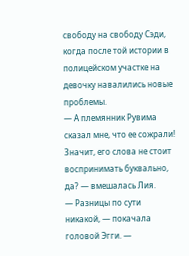свободу на свободу Сэди, когда после той истории в полицейском участке на девочку навалились новые проблемы.
— А племянник Рувима сказал мне, что ее сожрали! Значит, его слова не стоит воспринимать буквально, да? — вмешалась Лия.
— Разницы по сути никакой, — покачала головой Эгги. —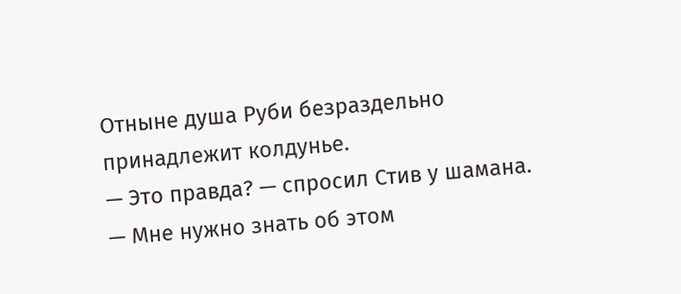Отныне душа Руби безраздельно принадлежит колдунье.
— Это правда? — спросил Стив у шамана.
— Мне нужно знать об этом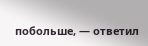побольше, — ответил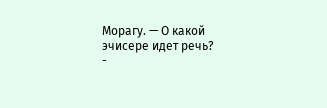Морагу. — О какой эчисере идет речь?
-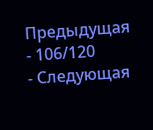Предыдущая
- 106/120
- Следующая